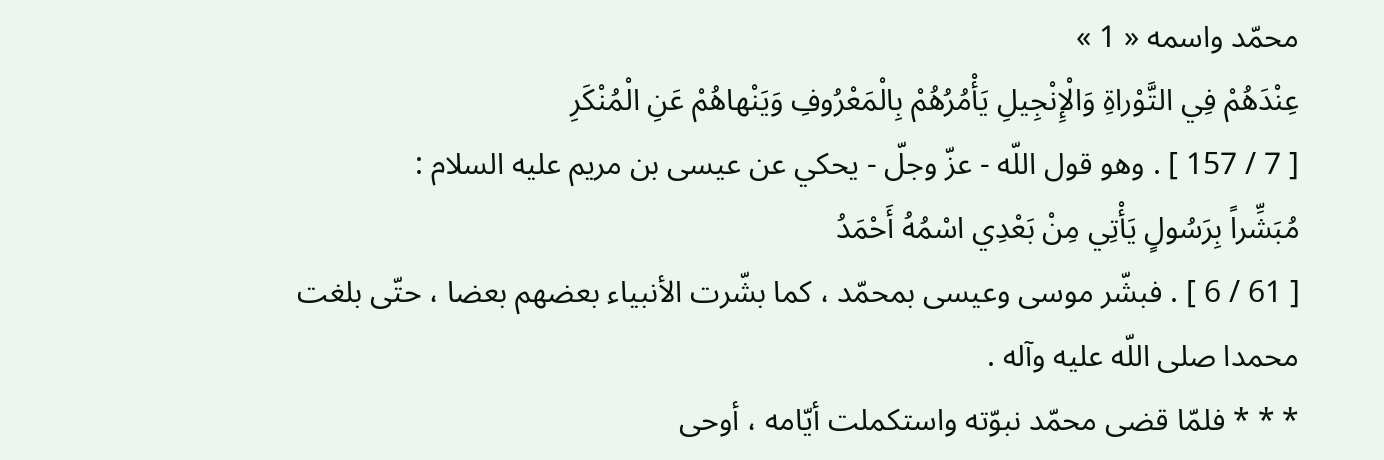محمّد واسمه « 1 »
عِنْدَهُمْ فِي التَّوْراةِ وَالْإِنْجِيلِ يَأْمُرُهُمْ بِالْمَعْرُوفِ وَيَنْهاهُمْ عَنِ الْمُنْكَرِ
[ 7 / 157 ] . وهو قول اللّه - عزّ وجلّ - يحكي عن عيسى بن مريم عليه السلام :
مُبَشِّراً بِرَسُولٍ يَأْتِي مِنْ بَعْدِي اسْمُهُ أَحْمَدُ
[ 61 / 6 ] . فبشّر موسى وعيسى بمحمّد ، كما بشّرت الأنبياء بعضهم بعضا ، حتّى بلغت محمدا صلى اللّه عليه وآله .
* * * فلمّا قضى محمّد نبوّته واستكملت أيّامه ، أوحى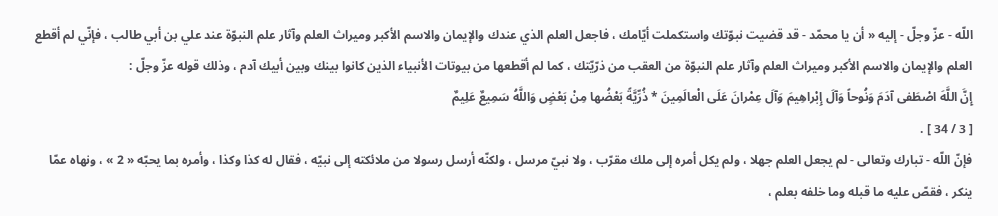اللّه - عزّ وجلّ - إليه « أن يا محمّد - قد قضيت نبوّتك واستكملت أيّامك ، فاجعل العلم الذي عندك والإيمان والاسم الأكبر وميراث العلم وآثار علم النبوّة عند علي بن أبي طالب ، فإنّي لم أقطع العلم والإيمان والاسم الأكبر وميراث العلم وآثار علم النبوّة من العقب من ذرّيّتك ، كما لم أقطعها من بيوتات الأنبياء الذين كانوا بينك وبين أبيك آدم ، وذلك قوله عزّ وجلّ :
إِنَّ اللَّهَ اصْطَفى آدَمَ وَنُوحاً وَآلَ إِبْراهِيمَ وَآلَ عِمْرانَ عَلَى الْعالَمِينَ * ذُرِّيَّةً بَعْضُها مِنْ بَعْضٍ وَاللَّهُ سَمِيعٌ عَلِيمٌ
[ 3 / 34 ] .
فإنّ اللّه - تبارك وتعالى - لم يجعل العلم جهلا ، ولم يكل أمره إلى ملك مقرّب ، ولا نبيّ مرسل ، ولكنّه أرسل رسولا من ملائكته إلى نبيّه ، فقال له كذا وكذا ، وأمره بما يحبّه « 2 » ، ونهاه عمّا ينكر ، فقصّ عليه ما قبله وما خلفه بعلم ،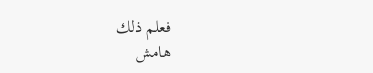فعلم ذلك
هامش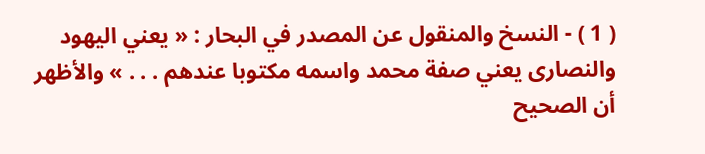( 1 ) - النسخ والمنقول عن المصدر في البحار : « يعني اليهود والنصارى يعني صفة محمد واسمه مكتوبا عندهم . . . » والأظهر أن الصحيح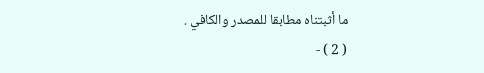ما أثبتناه مطابقا للمصدر والكافي .
( 2 ) -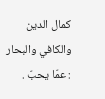كمال الدين والكافي والبحار : عمّا يحبّ .